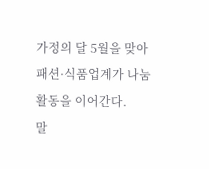가정의 달 5월을 맞아 패션·식품업계가 나눔 활동을 이어간다.
말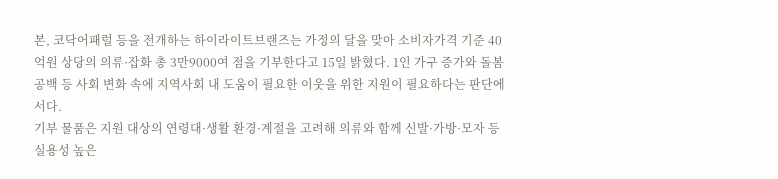본, 코닥어패럴 등을 전개하는 하이라이트브랜즈는 가정의 달을 맞아 소비자가격 기준 40억원 상당의 의류·잡화 총 3만9000여 점을 기부한다고 15일 밝혔다. 1인 가구 증가와 돌봄 공백 등 사회 변화 속에 지역사회 내 도움이 필요한 이웃을 위한 지원이 필요하다는 판단에서다.
기부 물품은 지원 대상의 연령대·생활 환경·계절을 고려해 의류와 함께 신발·가방·모자 등 실용성 높은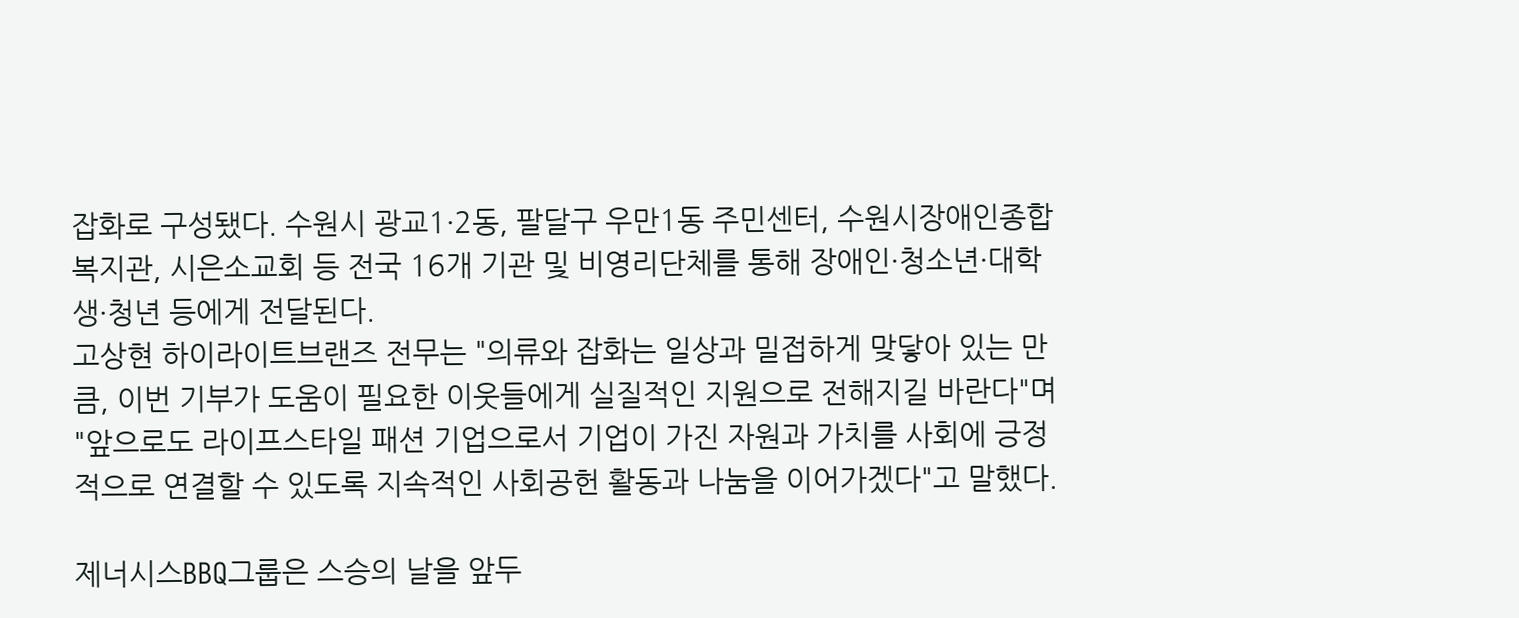잡화로 구성됐다. 수원시 광교1·2동, 팔달구 우만1동 주민센터, 수원시장애인종합복지관, 시은소교회 등 전국 16개 기관 및 비영리단체를 통해 장애인·청소년·대학생·청년 등에게 전달된다.
고상현 하이라이트브랜즈 전무는 "의류와 잡화는 일상과 밀접하게 맞닿아 있는 만큼, 이번 기부가 도움이 필요한 이웃들에게 실질적인 지원으로 전해지길 바란다"며 "앞으로도 라이프스타일 패션 기업으로서 기업이 가진 자원과 가치를 사회에 긍정적으로 연결할 수 있도록 지속적인 사회공헌 활동과 나눔을 이어가겠다"고 말했다.

제너시스BBQ그룹은 스승의 날을 앞두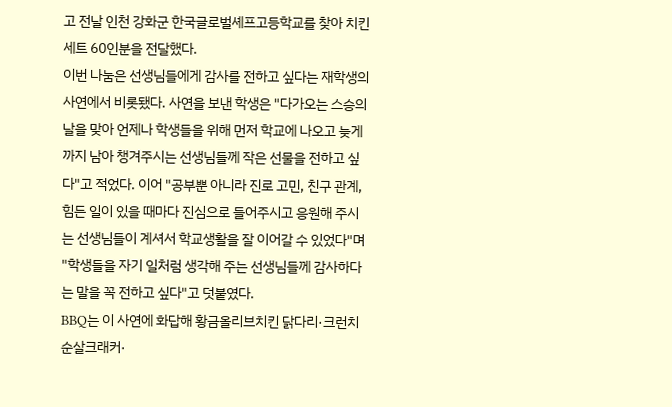고 전날 인천 강화군 한국글로벌셰프고등학교를 찾아 치킨 세트 60인분을 전달했다.
이번 나눔은 선생님들에게 감사를 전하고 싶다는 재학생의 사연에서 비롯됐다. 사연을 보낸 학생은 "다가오는 스승의 날을 맞아 언제나 학생들을 위해 먼저 학교에 나오고 늦게까지 남아 챙겨주시는 선생님들께 작은 선물을 전하고 싶다"고 적었다. 이어 "공부뿐 아니라 진로 고민, 친구 관계, 힘든 일이 있을 때마다 진심으로 들어주시고 응원해 주시는 선생님들이 계셔서 학교생활을 잘 이어갈 수 있었다"며 "학생들을 자기 일처럼 생각해 주는 선생님들께 감사하다는 말을 꼭 전하고 싶다"고 덧붙였다.
BBQ는 이 사연에 화답해 황금올리브치킨 닭다리·크런치 순살크래커·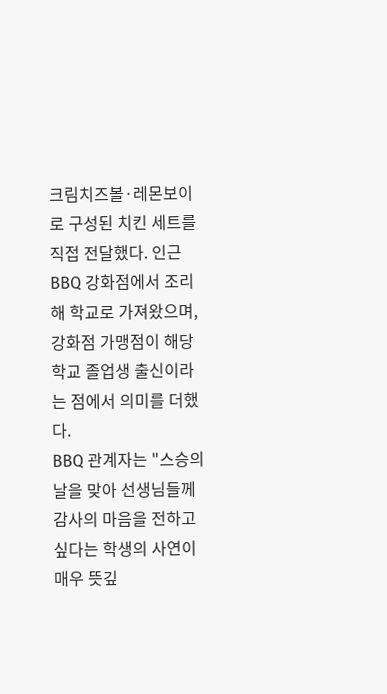크림치즈볼·레몬보이로 구성된 치킨 세트를 직접 전달했다. 인근 BBQ 강화점에서 조리해 학교로 가져왔으며, 강화점 가맹점이 해당 학교 졸업생 출신이라는 점에서 의미를 더했다.
BBQ 관계자는 "스승의 날을 맞아 선생님들께 감사의 마음을 전하고 싶다는 학생의 사연이 매우 뜻깊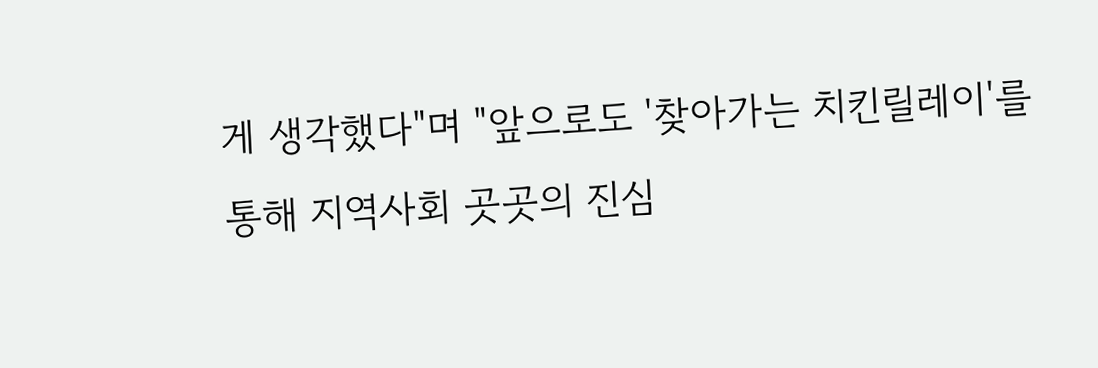게 생각했다"며 "앞으로도 '찾아가는 치킨릴레이'를 통해 지역사회 곳곳의 진심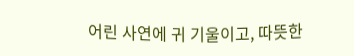어린 사연에 귀 기울이고, 따뜻한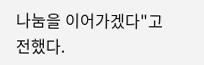나눔을 이어가겠다"고 전했다.